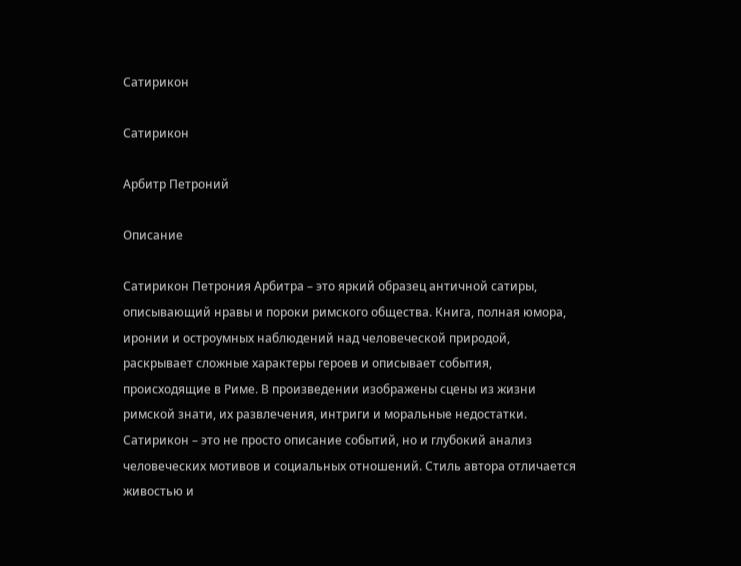Сатирикон

Сатирикон

Арбитр Петроний

Описание

Сатирикон Петрония Арбитра – это яркий образец античной сатиры, описывающий нравы и пороки римского общества. Книга, полная юмора, иронии и остроумных наблюдений над человеческой природой, раскрывает сложные характеры героев и описывает события, происходящие в Риме. В произведении изображены сцены из жизни римской знати, их развлечения, интриги и моральные недостатки. Сатирикон – это не просто описание событий, но и глубокий анализ человеческих мотивов и социальных отношений. Стиль автора отличается живостью и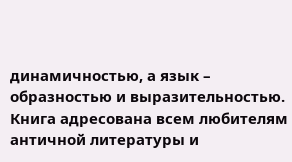динамичностью, а язык – образностью и выразительностью. Книга адресована всем любителям античной литературы и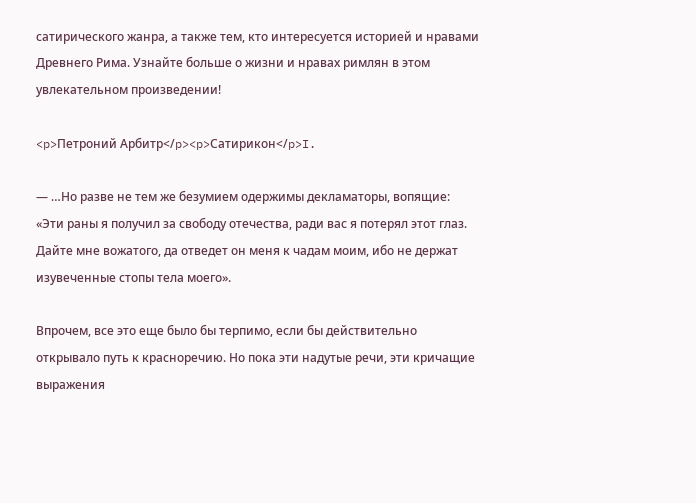сатирического жанра, а также тем, кто интересуется историей и нравами Древнего Рима. Узнайте больше о жизни и нравах римлян в этом увлекательном произведении!

<p>Петроний Арбитр</p><p>Сатирикон</p>I.

— …Но разве не тем же безумием одержимы декламаторы, вопящие: «Эти раны я получил за свободу отечества, ради вас я потерял этот глаз. Дайте мне вожатого, да отведет он меня к чадам моим, ибо не держат изувеченные стопы тела моего».

Впрочем, все это еще было бы терпимо, если бы действительно открывало путь к красноречию. Но пока эти надутые речи, эти кричащие выражения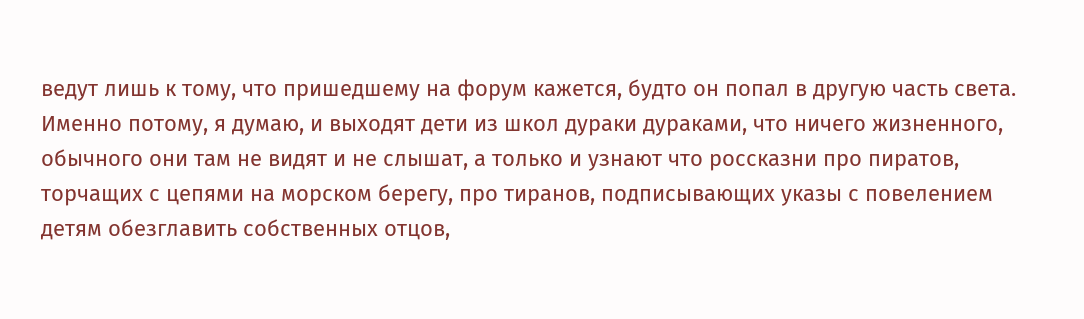ведут лишь к тому, что пришедшему на форум кажется, будто он попал в другую часть света. Именно потому, я думаю, и выходят дети из школ дураки дураками, что ничего жизненного, обычного они там не видят и не слышат, а только и узнают что россказни про пиратов, торчащих с цепями на морском берегу, про тиранов, подписывающих указы с повелением детям обезглавить собственных отцов,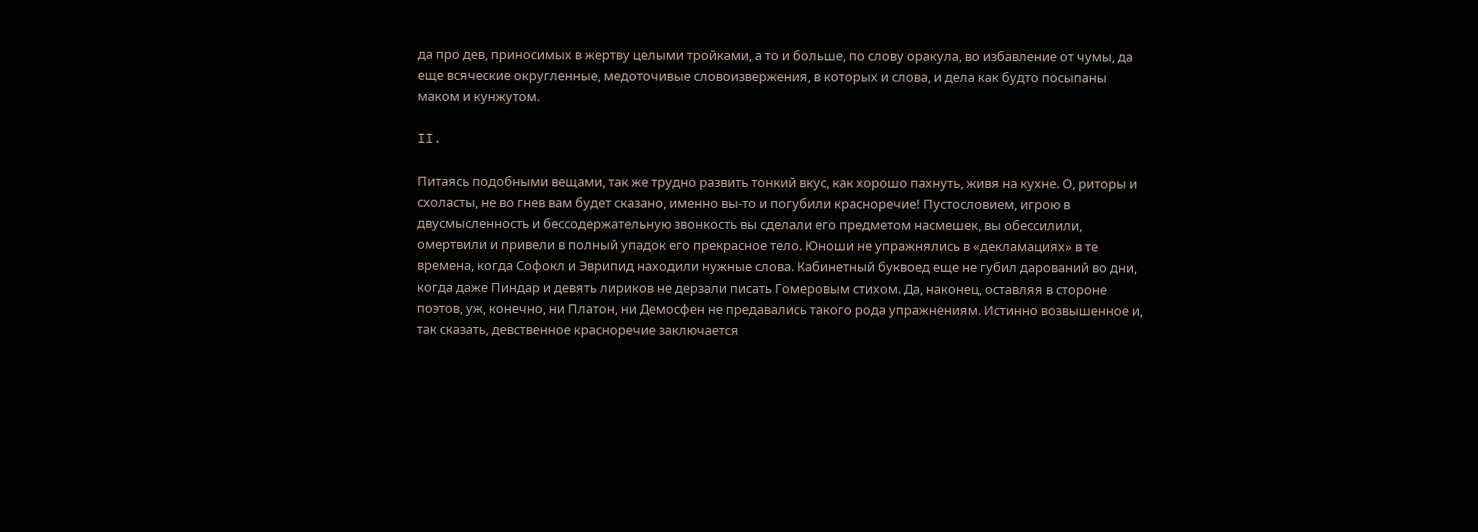да про дев, приносимых в жертву целыми тройками, а то и больше, по слову оракула, во избавление от чумы, да еще всяческие округленные, медоточивые словоизвержения, в которых и слова, и дела как будто посыпаны маком и кунжутом.

II.

Питаясь подобными вещами, так же трудно развить тонкий вкус, как хорошо пахнуть, живя на кухне. О, риторы и схоласты, не во гнев вам будет сказано, именно вы-то и погубили красноречие! Пустословием, игрою в двусмысленность и бессодержательную звонкость вы сделали его предметом насмешек, вы обессилили, омертвили и привели в полный упадок его прекрасное тело. Юноши не упражнялись в «декламациях» в те времена, когда Софокл и Эврипид находили нужные слова. Кабинетный буквоед еще не губил дарований во дни, когда даже Пиндар и девять лириков не дерзали писать Гомеровым стихом. Да, наконец, оставляя в стороне поэтов, уж, конечно, ни Платон, ни Демосфен не предавались такого рода упражнениям. Истинно возвышенное и, так сказать, девственное красноречие заключается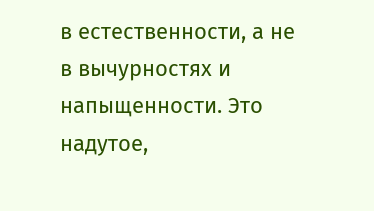в естественности, а не в вычурностях и напыщенности. Это надутое,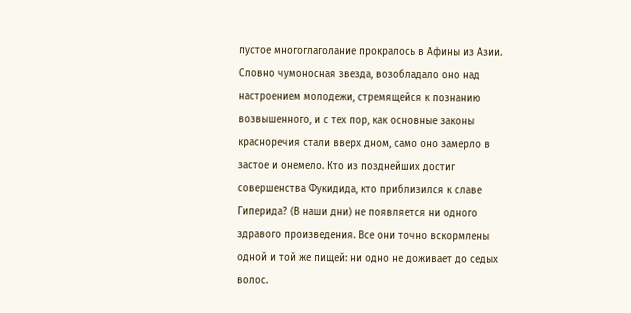пустое многоглаголание прокралось в Афины из Азии. Словно чумоносная звезда, возобладало оно над настроением молодежи, стремящейся к познанию возвышенного, и с тех пор, как основные законы красноречия стали вверх дном, само оно замерло в застое и онемело. Кто из позднейших достиг совершенства Фукидида, кто приблизился к славе Гиперида? (В наши дни) не появляется ни одного здравого произведения. Все они точно вскормлены одной и той же пищей: ни одно не доживает до седых волос.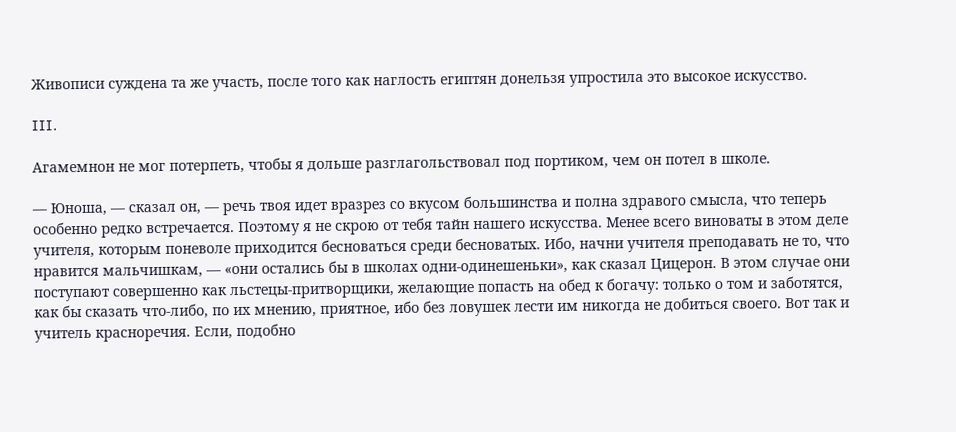Живописи суждена та же участь, после того как наглость египтян донельзя упростила это высокое искусство.

III.

Агамемнон не мог потерпеть, чтобы я дольше разглагольствовал под портиком, чем он потел в школе.

— Юноша, — сказал он, — речь твоя идет вразрез со вкусом большинства и полна здравого смысла, что теперь особенно редко встречается. Поэтому я не скрою от тебя тайн нашего искусства. Менее всего виноваты в этом деле учителя, которым поневоле приходится бесноваться среди бесноватых. Ибо, начни учителя преподавать не то, что нравится мальчишкам, — «они остались бы в школах одни-одинешеньки», как сказал Цицерон. В этом случае они поступают совершенно как льстецы-притворщики, желающие попасть на обед к богачу: только о том и заботятся, как бы сказать что-либо, по их мнению, приятное, ибо без ловушек лести им никогда не добиться своего. Вот так и учитель красноречия. Если, подобно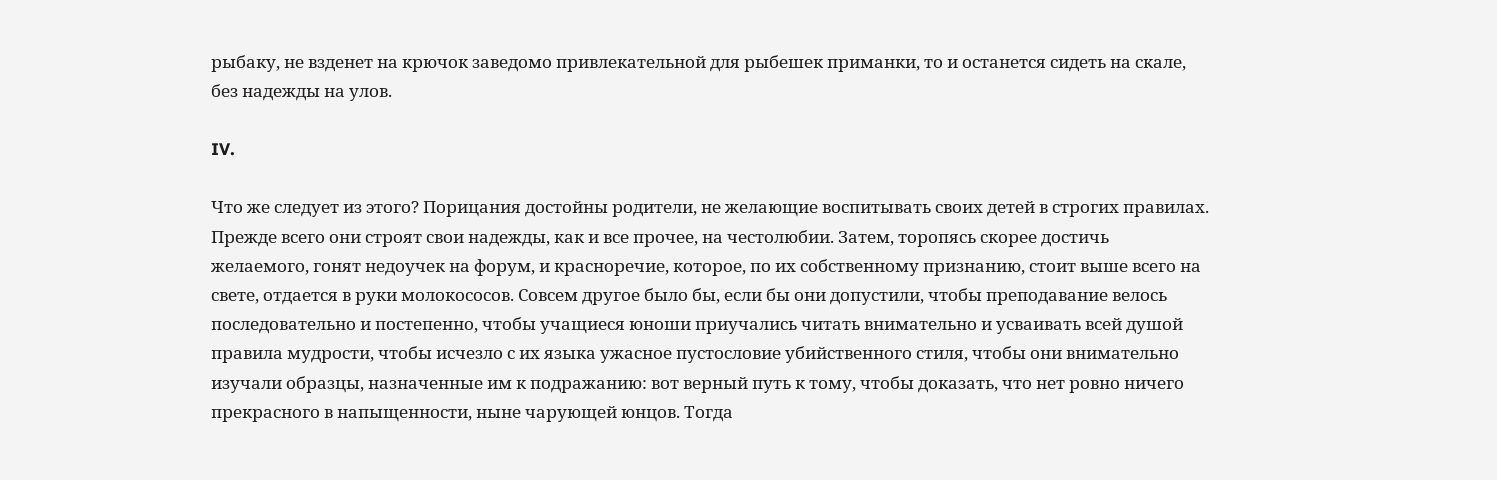рыбаку, не взденет на крючок заведомо привлекательной для рыбешек приманки, то и останется сидеть на скале, без надежды на улов.

IV.

Что же следует из этого? Порицания достойны родители, не желающие воспитывать своих детей в строгих правилах. Прежде всего они строят свои надежды, как и все прочее, на честолюбии. Затем, торопясь скорее достичь желаемого, гонят недоучек на форум, и красноречие, которое, по их собственному признанию, стоит выше всего на свете, отдается в руки молокососов. Совсем другое было бы, если бы они допустили, чтобы преподавание велось последовательно и постепенно, чтобы учащиеся юноши приучались читать внимательно и усваивать всей душой правила мудрости, чтобы исчезло с их языка ужасное пустословие убийственного стиля, чтобы они внимательно изучали образцы, назначенные им к подражанию: вот верный путь к тому, чтобы доказать, что нет ровно ничего прекрасного в напыщенности, ныне чарующей юнцов. Тогда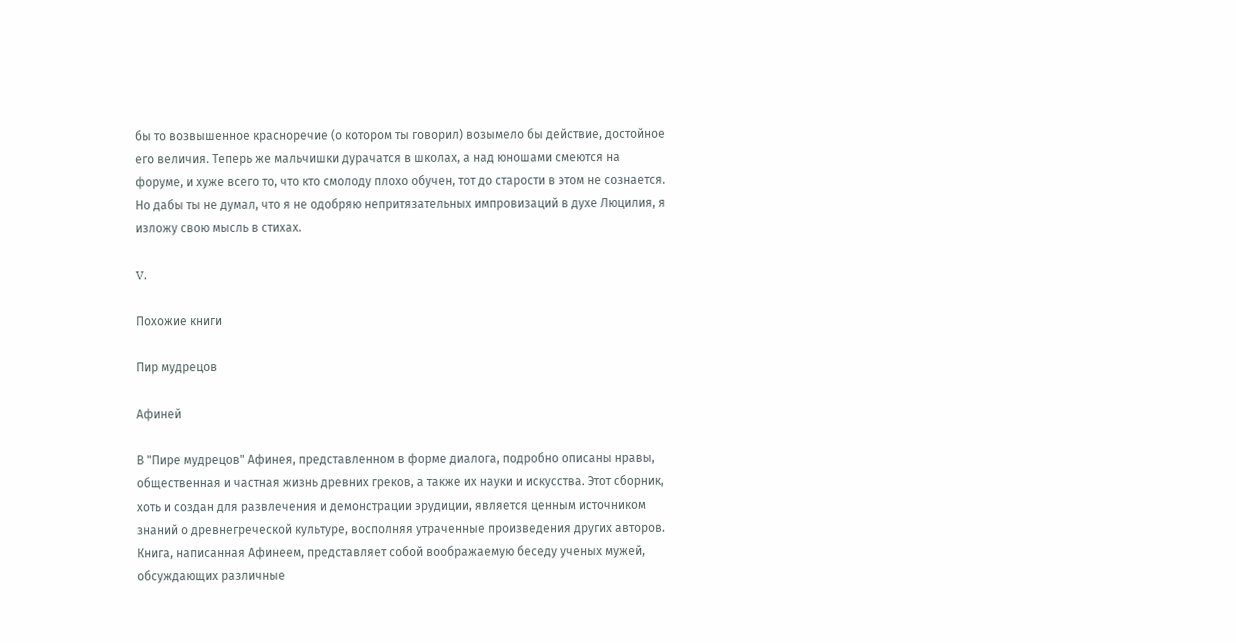бы то возвышенное красноречие (о котором ты говорил) возымело бы действие, достойное его величия. Теперь же мальчишки дурачатся в школах, а над юношами смеются на форуме, и хуже всего то, что кто смолоду плохо обучен, тот до старости в этом не сознается. Но дабы ты не думал, что я не одобряю непритязательных импровизаций в духе Люцилия, я изложу свою мысль в стихах.

V.

Похожие книги

Пир мудрецов

Афиней

В "Пире мудрецов" Афинея, представленном в форме диалога, подробно описаны нравы, общественная и частная жизнь древних греков, а также их науки и искусства. Этот сборник, хоть и создан для развлечения и демонстрации эрудиции, является ценным источником знаний о древнегреческой культуре, восполняя утраченные произведения других авторов. Книга, написанная Афинеем, представляет собой воображаемую беседу ученых мужей, обсуждающих различные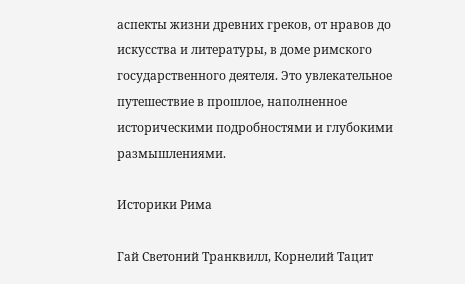аспекты жизни древних греков, от нравов до искусства и литературы, в доме римского государственного деятеля. Это увлекательное путешествие в прошлое, наполненное историческими подробностями и глубокими размышлениями.

Историки Рима

Гай Светоний Транквилл, Корнелий Тацит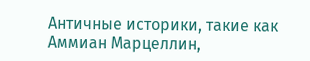Античные историки, такие как Аммиан Марцеллин,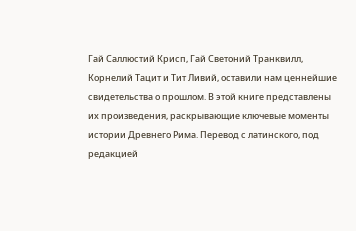Гай Саллюстий Крисп, Гай Светоний Транквилл, Корнелий Тацит и Тит Ливий, оставили нам ценнейшие свидетельства о прошлом. В этой книге представлены их произведения, раскрывающие ключевые моменты истории Древнего Рима. Перевод с латинского, под редакцией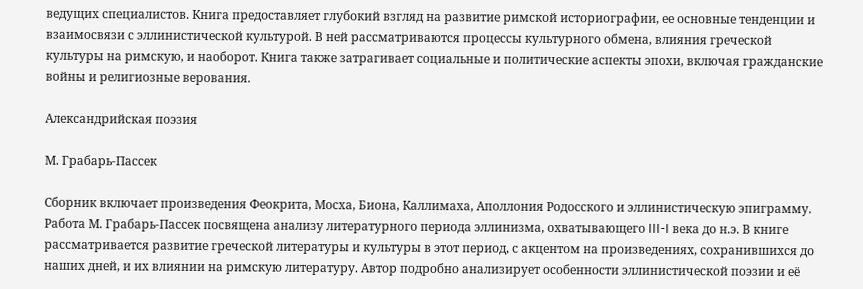ведущих специалистов. Книга предоставляет глубокий взгляд на развитие римской историографии, ее основные тенденции и взаимосвязи с эллинистической культурой. В ней рассматриваются процессы культурного обмена, влияния греческой культуры на римскую, и наоборот. Книга также затрагивает социальные и политические аспекты эпохи, включая гражданские войны и религиозные верования.

Александрийская поэзия

М. Грабарь-Пассек

Сборник включает произведения Феокрита, Мосха, Биона, Каллимаха, Аполлония Родосского и эллинистическую эпиграмму. Работа М. Грабарь-Пассек посвящена анализу литературного периода эллинизма, охватывающего III-I века до н.э. В книге рассматривается развитие греческой литературы и культуры в этот период, с акцентом на произведениях, сохранившихся до наших дней, и их влиянии на римскую литературу. Автор подробно анализирует особенности эллинистической поэзии и её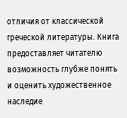отличия от классической греческой литературы. Книга предоставляет читателю возможность глубже понять и оценить художественное наследие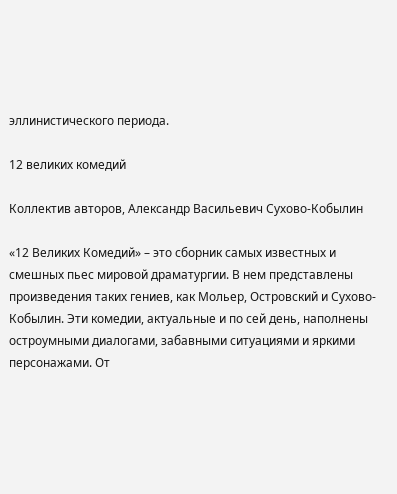эллинистического периода.

12 великих комедий

Коллектив авторов, Александр Васильевич Сухово-Кобылин

«12 Великих Комедий» – это сборник самых известных и смешных пьес мировой драматургии. В нем представлены произведения таких гениев, как Мольер, Островский и Сухово-Кобылин. Эти комедии, актуальные и по сей день, наполнены остроумными диалогами, забавными ситуациями и яркими персонажами. От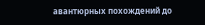авантюрных похождений до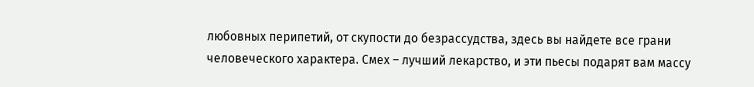любовных перипетий, от скупости до безрассудства, здесь вы найдете все грани человеческого характера. Смех – лучший лекарство, и эти пьесы подарят вам массу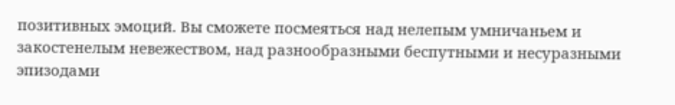позитивных эмоций. Вы сможете посмеяться над нелепым умничаньем и закостенелым невежеством, над разнообразными беспутными и несуразными эпизодами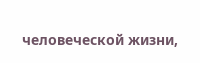человеческой жизни,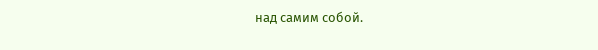над самим собой.